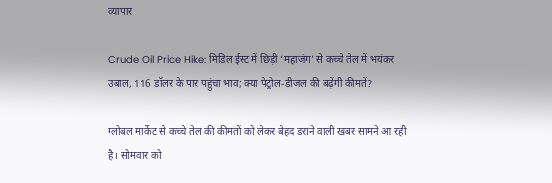व्यापार

Crude Oil Price Hike: मिडिल ईस्ट में छिड़ी ‘महाजंग’ से कच्चे तेल में भयंकर उबाल, 116 डॉलर के पार पहुंचा भाव; क्या पेट्रोल-डीजल की बढ़ेंगी कीमतें?

ग्लोबल मार्केट से कच्चे तेल की कीमतों को लेकर बेहद डराने वाली खबर सामने आ रही है। सोमवार को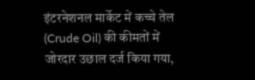इंटरनेशनल मार्केट में कच्चे तेल (Crude Oil) की कीमतों में जोरदार उछाल दर्ज किया गया,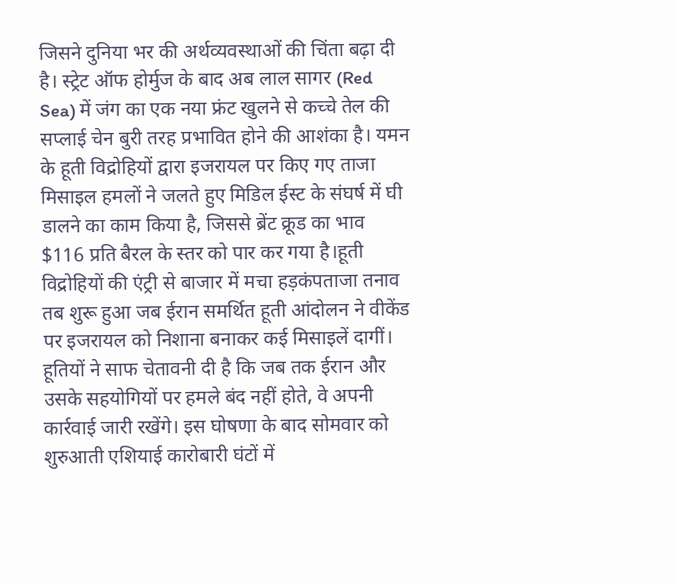जिसने दुनिया भर की अर्थव्यवस्थाओं की चिंता बढ़ा दी है। स्ट्रेट ऑफ होर्मुज के बाद अब लाल सागर (Red Sea) में जंग का एक नया फ्रंट खुलने से कच्चे तेल की सप्लाई चेन बुरी तरह प्रभावित होने की आशंका है। यमन के हूती विद्रोहियों द्वारा इजरायल पर किए गए ताजा मिसाइल हमलों ने जलते हुए मिडिल ईस्ट के संघर्ष में घी डालने का काम किया है, जिससे ब्रेंट क्रूड का भाव $116 प्रति बैरल के स्तर को पार कर गया है।हूती विद्रोहियों की एंट्री से बाजार में मचा हड़कंपताजा तनाव तब शुरू हुआ जब ईरान समर्थित हूती आंदोलन ने वीकेंड पर इजरायल को निशाना बनाकर कई मिसाइलें दागीं। हूतियों ने साफ चेतावनी दी है कि जब तक ईरान और उसके सहयोगियों पर हमले बंद नहीं होते, वे अपनी कार्रवाई जारी रखेंगे। इस घोषणा के बाद सोमवार को शुरुआती एशियाई कारोबारी घंटों में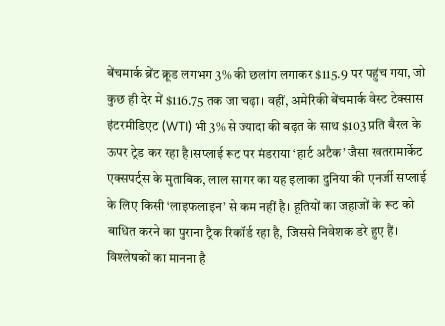बेंचमार्क ब्रेंट क्रूड लगभग 3% की छलांग लगाकर $115.9 पर पहुंच गया, जो कुछ ही देर में $116.75 तक जा चढ़ा। वहीं, अमेरिकी बेंचमार्क वेस्ट टेक्सास इंटरमीडिएट (WTI) भी 3% से ज्यादा की बढ़त के साथ $103 प्रति बैरल के ऊपर ट्रेड कर रहा है।सप्लाई रूट पर मंडराया ‘हार्ट अटैक’ जैसा खतरामार्केट एक्सपर्ट्स के मुताबिक, लाल सागर का यह इलाका दुनिया की एनर्जी सप्लाई के लिए किसी ‘लाइफलाइन’ से कम नहीं है। हूतियों का जहाजों के रूट को बाधित करने का पुराना ट्रैक रिकॉर्ड रहा है, जिससे निवेशक डरे हुए हैं। विश्लेषकों का मानना है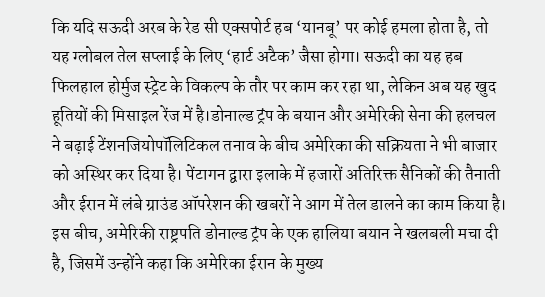कि यदि सऊदी अरब के रेड सी एक्सपोर्ट हब ‘यानबू’ पर कोई हमला होता है, तो यह ग्लोबल तेल सप्लाई के लिए ‘हार्ट अटैक’ जैसा होगा। सऊदी का यह हब फिलहाल होर्मुज स्ट्रेट के विकल्प के तौर पर काम कर रहा था, लेकिन अब यह खुद हूतियों की मिसाइल रेंज में है।डोनाल्ड ट्रंप के बयान और अमेरिकी सेना की हलचल ने बढ़ाई टेंशनजियोपॉलिटिकल तनाव के बीच अमेरिका की सक्रियता ने भी बाजार को अस्थिर कर दिया है। पेंटागन द्वारा इलाके में हजारों अतिरिक्त सैनिकों की तैनाती और ईरान में लंबे ग्राउंड ऑपरेशन की खबरों ने आग में तेल डालने का काम किया है। इस बीच, अमेरिकी राष्ट्रपति डोनाल्ड ट्रंप के एक हालिया बयान ने खलबली मचा दी है, जिसमें उन्होंने कहा कि अमेरिका ईरान के मुख्य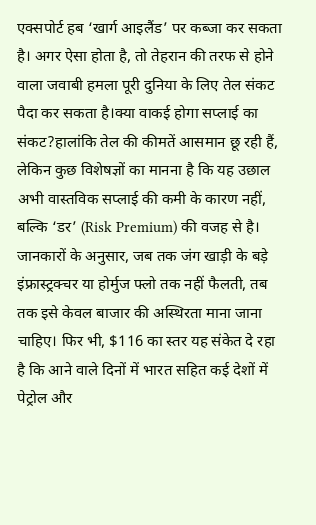एक्सपोर्ट हब ‘खार्ग आइलैंड’ पर कब्जा कर सकता है। अगर ऐसा होता है, तो तेहरान की तरफ से होने वाला जवाबी हमला पूरी दुनिया के लिए तेल संकट पैदा कर सकता है।क्या वाकई होगा सप्लाई का संकट?हालांकि तेल की कीमतें आसमान छू रही हैं, लेकिन कुछ विशेषज्ञों का मानना है कि यह उछाल अभी वास्तविक सप्लाई की कमी के कारण नहीं, बल्कि ‘डर’ (Risk Premium) की वजह से है। जानकारों के अनुसार, जब तक जंग खाड़ी के बड़े इंफ्रास्ट्रक्चर या होर्मुज फ्लो तक नहीं फैलती, तब तक इसे केवल बाजार की अस्थिरता माना जाना चाहिए। फिर भी, $116 का स्तर यह संकेत दे रहा है कि आने वाले दिनों में भारत सहित कई देशों में पेट्रोल और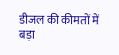डीजल की कीमतों में बड़ा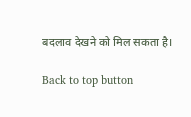बदलाव देखने को मिल सकता है।

Back to top button